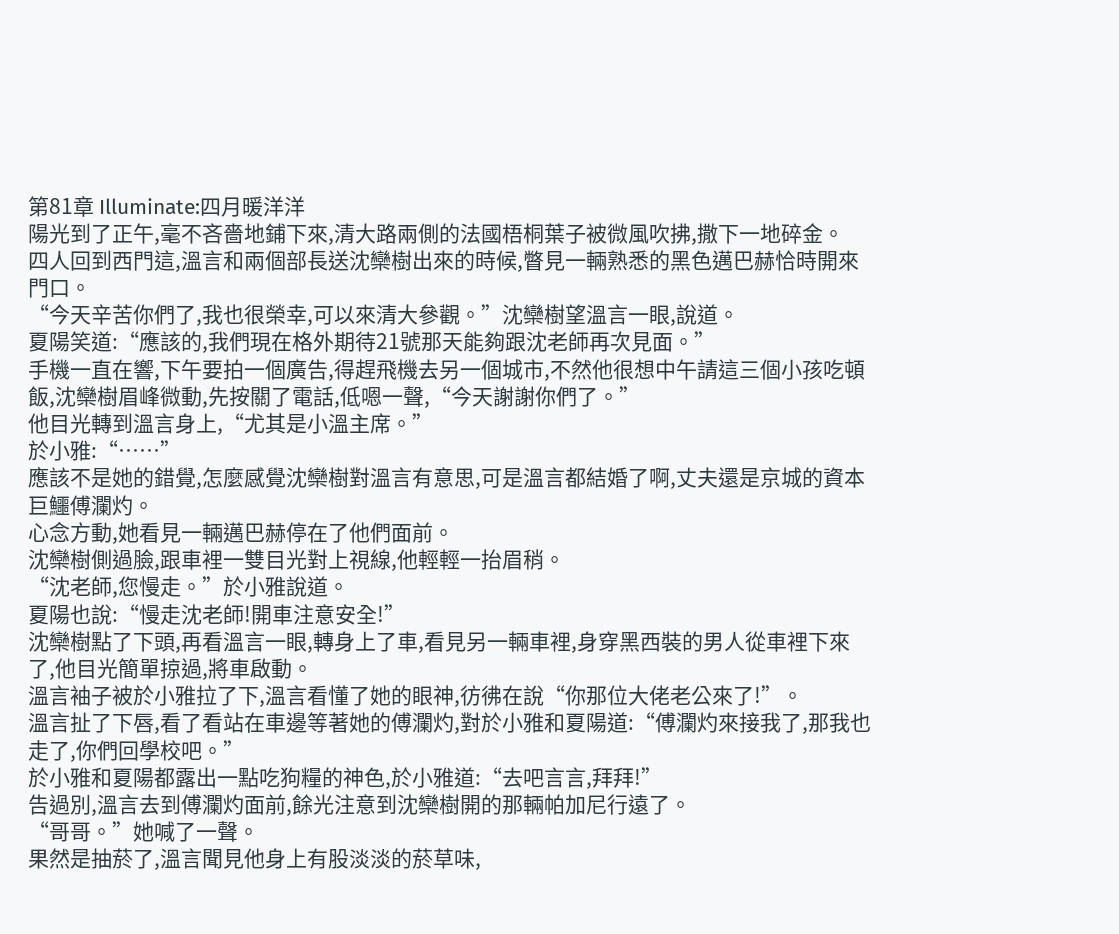第81章 Illuminate:四月暖洋洋
陽光到了正午,毫不吝嗇地鋪下來,清大路兩側的法國梧桐葉子被微風吹拂,撒下一地碎金。
四人回到西門這,溫言和兩個部長送沈欒樹出來的時候,瞥見一輛熟悉的黑色邁巴赫恰時開來門口。
“今天辛苦你們了,我也很榮幸,可以來清大參觀。”沈欒樹望溫言一眼,說道。
夏陽笑道:“應該的,我們現在格外期待21號那天能夠跟沈老師再次見面。”
手機一直在響,下午要拍一個廣告,得趕飛機去另一個城市,不然他很想中午請這三個小孩吃頓飯,沈欒樹眉峰微動,先按關了電話,低嗯一聲,“今天謝謝你們了。”
他目光轉到溫言身上,“尤其是小溫主席。”
於小雅:“……”
應該不是她的錯覺,怎麼感覺沈欒樹對溫言有意思,可是溫言都結婚了啊,丈夫還是京城的資本巨鱷傅瀾灼。
心念方動,她看見一輛邁巴赫停在了他們面前。
沈欒樹側過臉,跟車裡一雙目光對上視線,他輕輕一抬眉稍。
“沈老師,您慢走。”於小雅說道。
夏陽也說:“慢走沈老師!開車注意安全!”
沈欒樹點了下頭,再看溫言一眼,轉身上了車,看見另一輛車裡,身穿黑西裝的男人從車裡下來了,他目光簡單掠過,將車啟動。
溫言袖子被於小雅拉了下,溫言看懂了她的眼神,彷彿在說“你那位大佬老公來了!”。
溫言扯了下唇,看了看站在車邊等著她的傅瀾灼,對於小雅和夏陽道:“傅瀾灼來接我了,那我也走了,你們回學校吧。”
於小雅和夏陽都露出一點吃狗糧的神色,於小雅道:“去吧言言,拜拜!”
告過別,溫言去到傅瀾灼面前,餘光注意到沈欒樹開的那輛帕加尼行遠了。
“哥哥。”她喊了一聲。
果然是抽菸了,溫言聞見他身上有股淡淡的菸草味,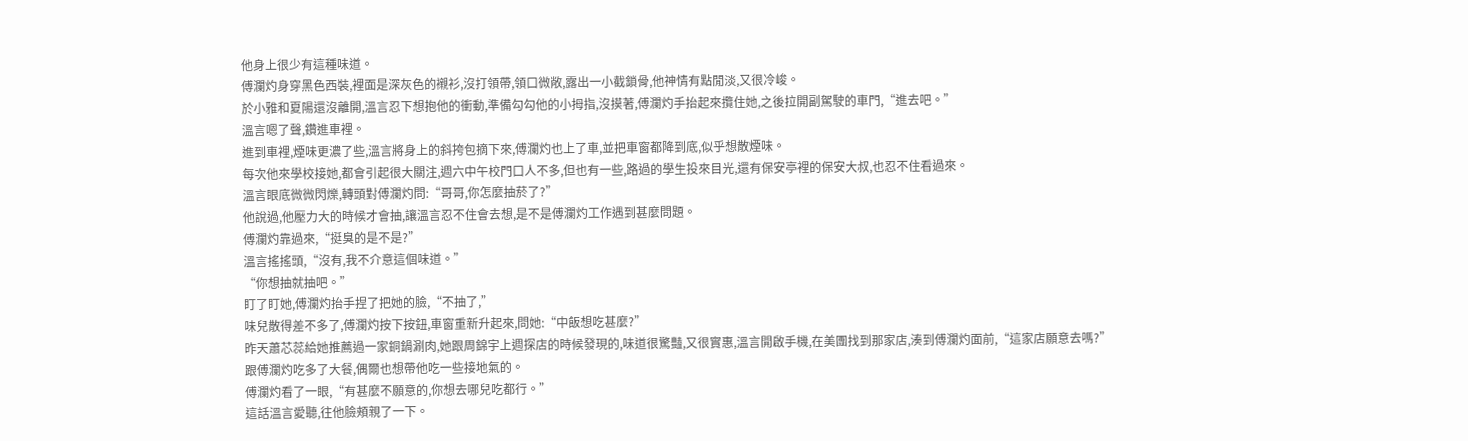他身上很少有這種味道。
傅瀾灼身穿黑色西裝,裡面是深灰色的襯衫,沒打領帶,領口微敞,露出一小截鎖骨,他神情有點閒淡,又很冷峻。
於小雅和夏陽還沒離開,溫言忍下想抱他的衝動,準備勾勾他的小拇指,沒摸著,傅瀾灼手抬起來攬住她,之後拉開副駕駛的車門,“進去吧。”
溫言嗯了聲,鑽進車裡。
進到車裡,煙味更濃了些,溫言將身上的斜挎包摘下來,傅瀾灼也上了車,並把車窗都降到底,似乎想散煙味。
每次他來學校接她,都會引起很大關注,週六中午校門口人不多,但也有一些,路過的學生投來目光,還有保安亭裡的保安大叔,也忍不住看過來。
溫言眼底微微閃爍,轉頭對傅瀾灼問:“哥哥,你怎麼抽菸了?”
他說過,他壓力大的時候才會抽,讓溫言忍不住會去想,是不是傅瀾灼工作遇到甚麼問題。
傅瀾灼靠過來,“挺臭的是不是?”
溫言搖搖頭,“沒有,我不介意這個味道。”
“你想抽就抽吧。”
盯了盯她,傅瀾灼抬手捏了把她的臉,“不抽了,”
味兒散得差不多了,傅瀾灼按下按鈕,車窗重新升起來,問她:“中飯想吃甚麼?”
昨天蕭芯蕊給她推薦過一家銅鍋涮肉,她跟周錦宇上週探店的時候發現的,味道很驚豔,又很實惠,溫言開啟手機,在美團找到那家店,湊到傅瀾灼面前,“這家店願意去嗎?”
跟傅瀾灼吃多了大餐,偶爾也想帶他吃一些接地氣的。
傅瀾灼看了一眼,“有甚麼不願意的,你想去哪兒吃都行。”
這話溫言愛聽,往他臉頰親了一下。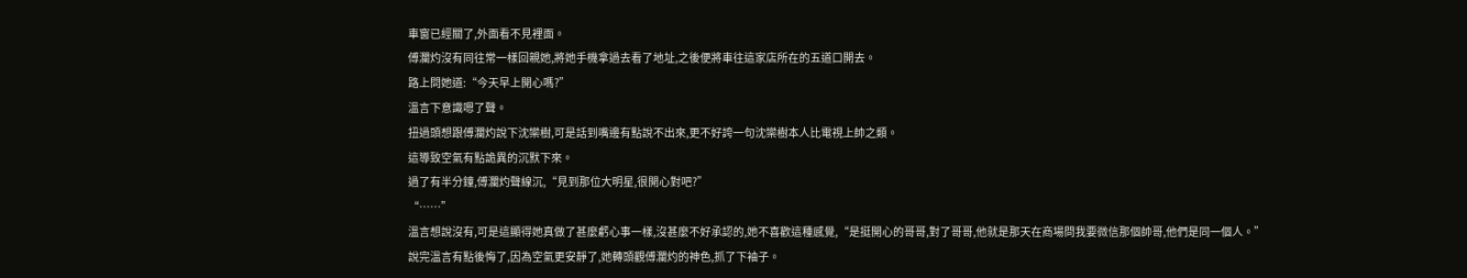車窗已經關了,外面看不見裡面。
傅瀾灼沒有同往常一樣回親她,將她手機拿過去看了地址,之後便將車往這家店所在的五道口開去。
路上問她道:“今天早上開心嗎?”
溫言下意識嗯了聲。
扭過頭想跟傅瀾灼說下沈欒樹,可是話到嘴邊有點說不出來,更不好誇一句沈欒樹本人比電視上帥之類。
這導致空氣有點詭異的沉默下來。
過了有半分鐘,傅瀾灼聲線沉,“見到那位大明星,很開心對吧?”
“……”
溫言想說沒有,可是這顯得她真做了甚麼虧心事一樣,沒甚麼不好承認的,她不喜歡這種感覺,“是挺開心的哥哥,對了哥哥,他就是那天在商場問我要微信那個帥哥,他們是同一個人。”
說完溫言有點後悔了,因為空氣更安靜了,她轉頭觀傅瀾灼的神色,抓了下袖子。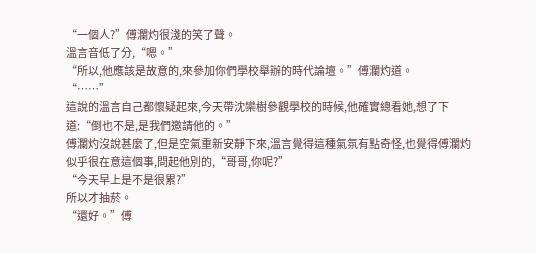“一個人?”傅瀾灼很淺的笑了聲。
溫言音低了分,“嗯。”
“所以,他應該是故意的,來參加你們學校舉辦的時代論壇。”傅瀾灼道。
“……”
這說的溫言自己都懷疑起來,今天帶沈欒樹參觀學校的時候,他確實總看她,想了下道:“倒也不是,是我們邀請他的。”
傅瀾灼沒說甚麼了,但是空氣重新安靜下來,溫言覺得這種氣氛有點奇怪,也覺得傅瀾灼似乎很在意這個事,問起他別的,“哥哥,你呢?”
“今天早上是不是很累?”
所以才抽菸。
“還好。”傅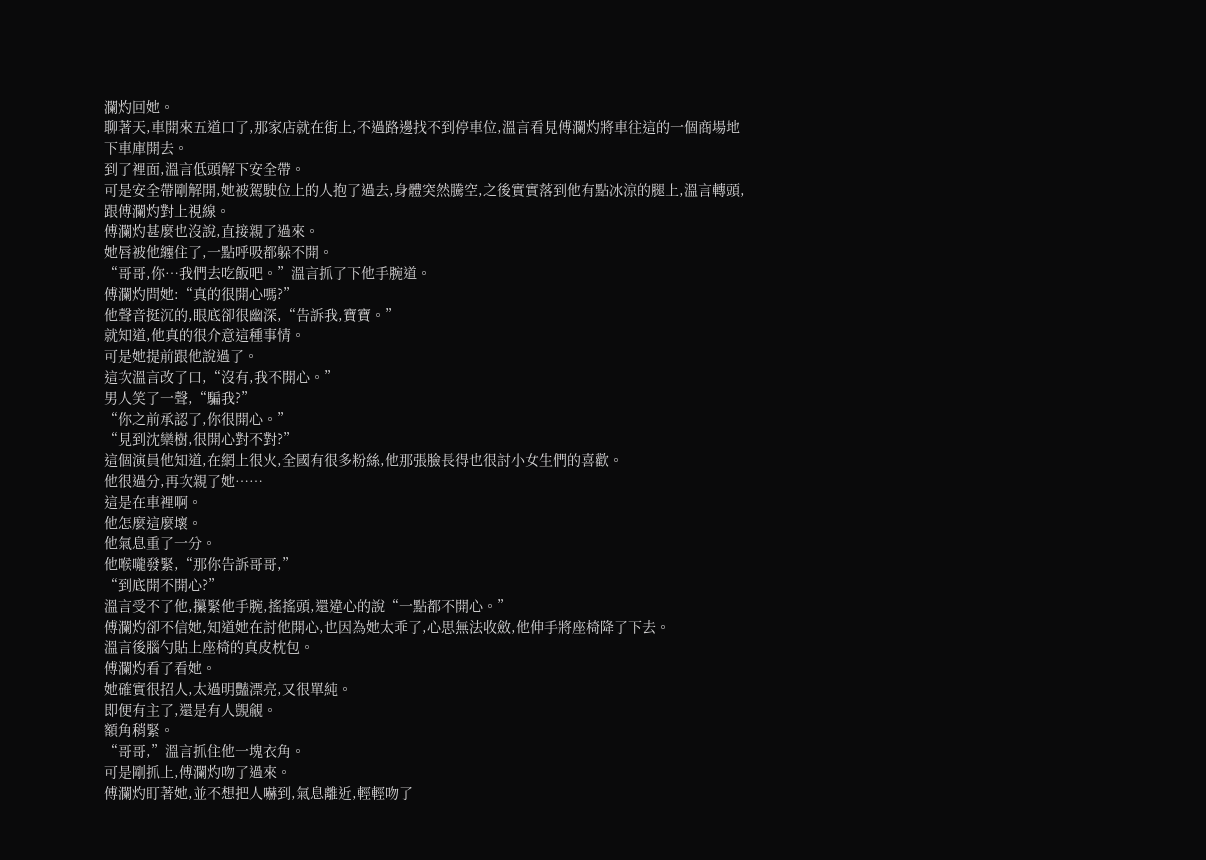瀾灼回她。
聊著天,車開來五道口了,那家店就在街上,不過路邊找不到停車位,溫言看見傅瀾灼將車往這的一個商場地下車庫開去。
到了裡面,溫言低頭解下安全帶。
可是安全帶剛解開,她被駕駛位上的人抱了過去,身體突然騰空,之後實實落到他有點冰涼的腿上,溫言轉頭,跟傅瀾灼對上視線。
傅瀾灼甚麼也沒說,直接親了過來。
她唇被他纏住了,一點呼吸都躲不開。
“哥哥,你…我們去吃飯吧。”溫言抓了下他手腕道。
傅瀾灼問她:“真的很開心嗎?”
他聲音挺沉的,眼底卻很幽深,“告訴我,寶寶。”
就知道,他真的很介意這種事情。
可是她提前跟他說過了。
這次溫言改了口,“沒有,我不開心。”
男人笑了一聲,“騙我?”
“你之前承認了,你很開心。”
“見到沈欒樹,很開心對不對?”
這個演員他知道,在網上很火,全國有很多粉絲,他那張臉長得也很討小女生們的喜歡。
他很過分,再次親了她……
這是在車裡啊。
他怎麼這麼壞。
他氣息重了一分。
他喉嚨發緊,“那你告訴哥哥,”
“到底開不開心?”
溫言受不了他,攥緊他手腕,搖搖頭,還違心的說“一點都不開心。”
傅瀾灼卻不信她,知道她在討他開心,也因為她太乖了,心思無法收斂,他伸手將座椅降了下去。
溫言後腦勺貼上座椅的真皮枕包。
傅瀾灼看了看她。
她確實很招人,太過明豔漂亮,又很單純。
即便有主了,還是有人覬覦。
額角稍緊。
“哥哥,”溫言抓住他一塊衣角。
可是剛抓上,傅瀾灼吻了過來。
傅瀾灼盯著她,並不想把人嚇到,氣息離近,輕輕吻了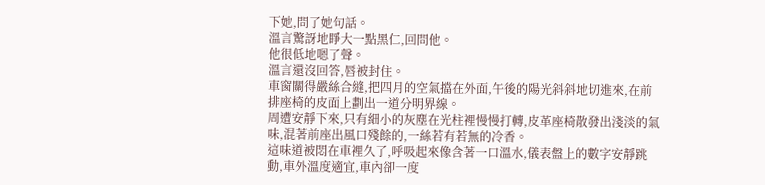下她,問了她句話。
溫言驚訝地睜大一點黑仁,回問他。
他很低地嗯了聲。
溫言還沒回答,唇被封住。
車窗關得嚴絲合縫,把四月的空氣擋在外面,午後的陽光斜斜地切進來,在前排座椅的皮面上劃出一道分明界線。
周遭安靜下來,只有細小的灰塵在光柱裡慢慢打轉,皮革座椅散發出淺淡的氣味,混著前座出風口殘餘的,一絲若有若無的冷香。
這味道被悶在車裡久了,呼吸起來像含著一口溫水,儀表盤上的數字安靜跳動,車外溫度適宜,車內卻一度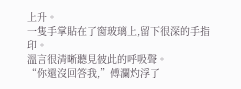上升。
一隻手掌貼在了窗玻璃上,留下很深的手指印。
溫言很清晰聽見彼此的呼吸聲。
“你還沒回答我,”傅瀾灼浮了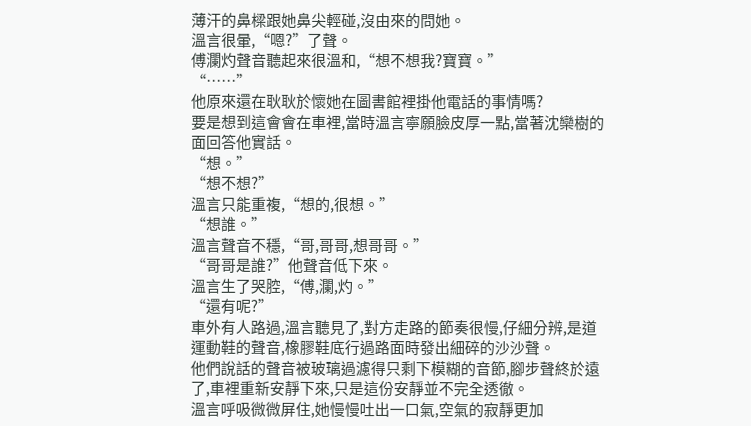薄汗的鼻樑跟她鼻尖輕碰,沒由來的問她。
溫言很暈,“嗯?”了聲。
傅瀾灼聲音聽起來很溫和,“想不想我?寶寶。”
“……”
他原來還在耿耿於懷她在圖書館裡掛他電話的事情嗎?
要是想到這會會在車裡,當時溫言寧願臉皮厚一點,當著沈欒樹的面回答他實話。
“想。”
“想不想?”
溫言只能重複,“想的,很想。”
“想誰。”
溫言聲音不穩,“哥,哥哥,想哥哥。”
“哥哥是誰?”他聲音低下來。
溫言生了哭腔,“傅,瀾,灼。”
“還有呢?”
車外有人路過,溫言聽見了,對方走路的節奏很慢,仔細分辨,是道運動鞋的聲音,橡膠鞋底行過路面時發出細碎的沙沙聲。
他們說話的聲音被玻璃過濾得只剩下模糊的音節,腳步聲終於遠了,車裡重新安靜下來,只是這份安靜並不完全透徹。
溫言呼吸微微屏住,她慢慢吐出一口氣,空氣的寂靜更加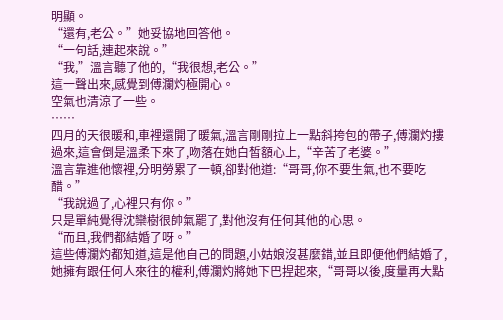明顯。
“還有,老公。”她妥協地回答他。
“一句話,連起來說。”
“我,”溫言聽了他的,“我很想,老公。”
這一聲出來,感覺到傅瀾灼極開心。
空氣也清涼了一些。
……
四月的天很暖和,車裡還開了暖氣,溫言剛剛拉上一點斜挎包的帶子,傅瀾灼摟過來,這會倒是溫柔下來了,吻落在她白皙額心上,“辛苦了老婆。”
溫言靠進他懷裡,分明勞累了一頓,卻對他道:“哥哥,你不要生氣,也不要吃醋。”
“我說過了,心裡只有你。”
只是單純覺得沈欒樹很帥氣罷了,對他沒有任何其他的心思。
“而且,我們都結婚了呀。”
這些傅瀾灼都知道,這是他自己的問題,小姑娘沒甚麼錯,並且即便他們結婚了,她擁有跟任何人來往的權利,傅瀾灼將她下巴捏起來,“哥哥以後,度量再大點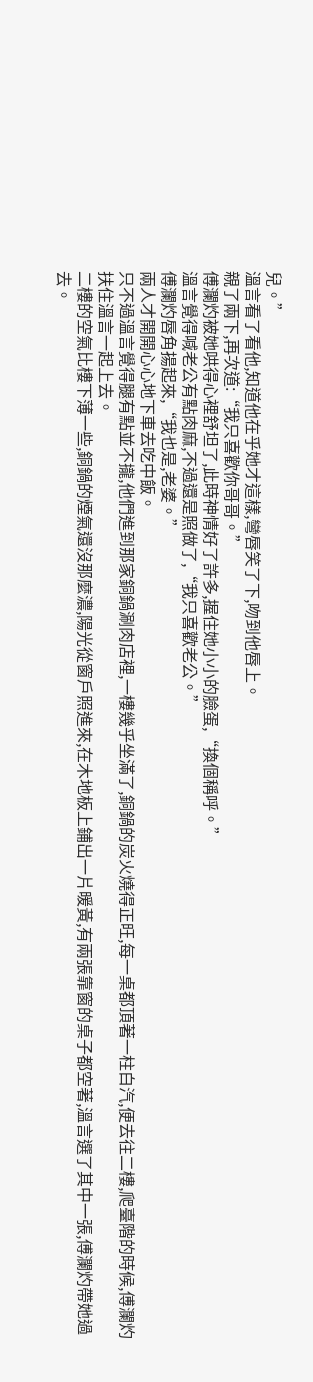兒。”
溫言看了看他,知道他在乎她才這樣,彎唇笑了下,吻到他唇上。
親了兩下,再次道:“我只喜歡你哥哥。”
傅瀾灼被她哄得心裡舒坦了,此時神情好了許多,握住她小小的臉蛋,“換個稱呼。”
溫言覺得喊老公有點肉麻,不過還是照做了,“我只喜歡老公。”
傅瀾灼唇角揚起來,“我也是,老婆。”
兩人才開開心心地下車去吃中飯。
只不過溫言覺得腿有點並不攏,他們進到那家銅鍋涮肉店裡,一樓幾乎坐滿了,銅鍋的炭火燒得正旺,每一桌都頂著一柱白汽,便去往二樓,爬臺階的時候,傅瀾灼扶住溫言一起上去。
二樓的空氣比樓下薄一些,銅鍋的煙氣還沒那麼濃,陽光從窗戶照進來,在木地板上鋪出一片暖黃,有兩張靠窗的桌子都空著,溫言選了其中一張,傅瀾灼帶她過去。